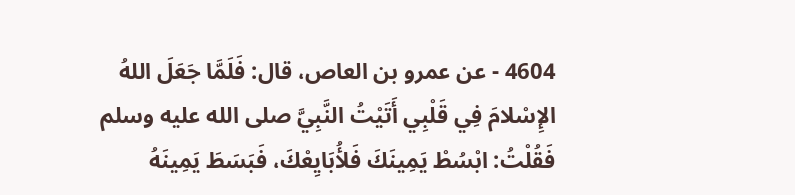4604 - عن عمرو بن العاص، قال: فَلَمَّا جَعَلَ اللهُ الإِسْلامَ فِي قَلْبِي أَتَيْتُ النَّبِيَّ صلى الله عليه وسلم فَقُلْتُ: ابْسُطْ يَمِينَكَ فَلأُبَايِعْكَ، فَبَسَطَ يَمِينَهُ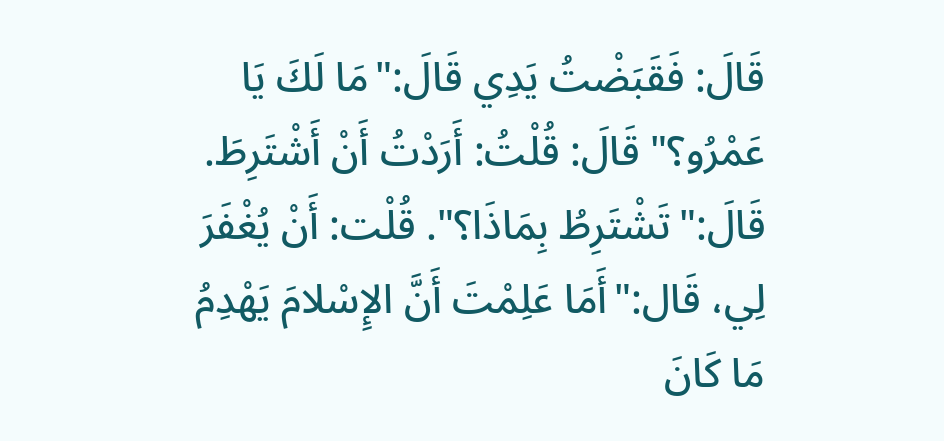قَالَ: فَقَبَضْتُ يَدِي قَالَ:"مَا لَكَ يَا عَمْرُو؟" قَالَ: قُلْتُ: أَرَدْتُ أَنْ أَشْتَرِطَ. قَالَ:"تَشْتَرِطُ بِمَاذَا؟". قُلْت: أَنْ يُغْفَرَ لِي، قَال:"أَمَا عَلِمْتَ أَنَّ الإِسْلامَ يَهْدِمُ مَا كَانَ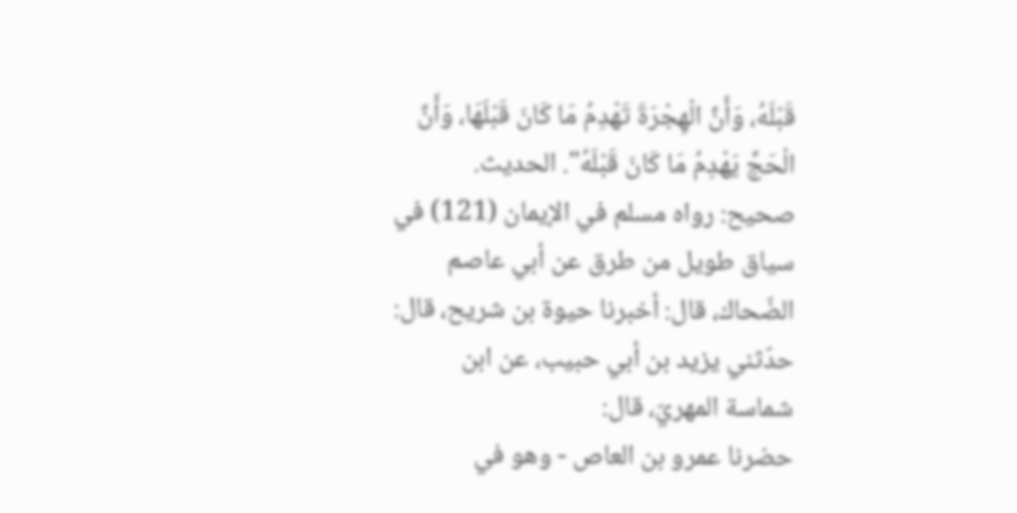قَبْلَهُ، وَأَنَّ الْهِجْرَةَ تَهْدِمُ مَا كَانَ قَبْلَهَا، وَأَنَّ الْحَجَّ يَهْدِمُ مَا كَانَ قَبْلَهُ". الحديث.
صحيح: رواه مسلم في الإيمان (121) في سياق طويل من طرق عن أبي عاصم الضّحاك، قال: أخبرنا حيوة بن شريح، قال: حدّثني يزيد بن أبي حبيب، عن ابن شماسة المهريّ، قال:
حضرنا عمرو بن العاص - وهو في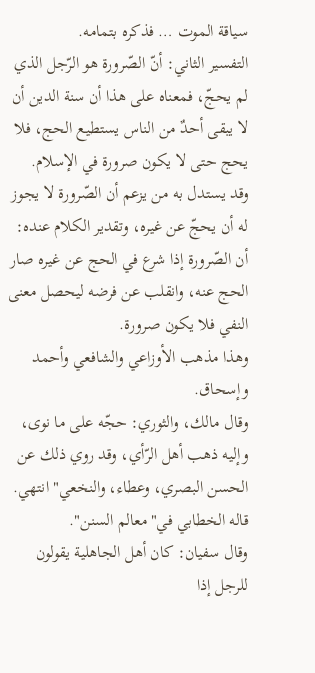سياقة الموت … فذكره بتمامه.
التفسير الثاني: أنّ الصّرورة هو الرّجل الذي لم يحجّ، فمعناه على هذا أن سنة الدين أن لا يبقى أحدٌ من الناس يستطيع الحج، فلا يحج حتى لا يكون صرورة في الإسلام.
وقد يستدل به من يزعم أن الصّرورة لا يجوز له أن يحجّ عن غيره، وتقدير الكلام عنده: أن الصّرورة إذا شرع في الحج عن غيره صار الحج عنه، وانقلب عن فرضه ليحصل معنى النفي فلا يكون صرورة.
وهذا مذهب الأوزاعي والشافعي وأحمد وإسحاق.
وقال مالك، والثوري: حجّه على ما نوى، وإليه ذهب أهل الرّأي، وقد روي ذلك عن الحسن البصري، وعطاء، والنخعي" انتهي. قاله الخطابي في"معالم السنن".
وقال سفيان: كان أهل الجاهلية يقولون للرجل إذا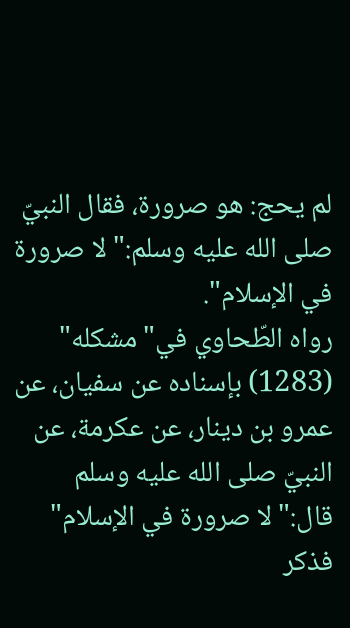لم يحج: هو صرورة، فقال النبيّ صلى الله عليه وسلم:"لا صرورة في الإسلام".
رواه الطّحاوي في"مشكله" (1283) بإسناده عن سفيان، عن عمرو بن دينار، عن عكرمة، عن النبيّ صلى الله عليه وسلم قال:"لا صرورة في الإسلام" فذكر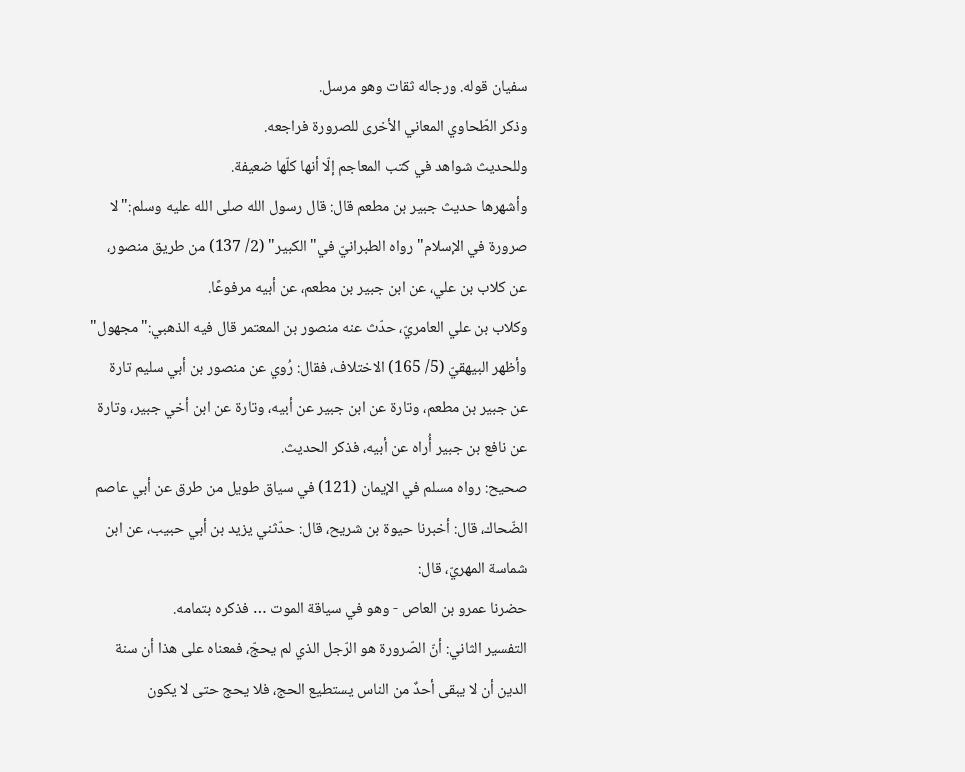سفيان قوله. ورجاله ثقات وهو مرسل.
وذكر الطّحاوي المعاني الأخرى للصرورة فراجعه.
وللحديث شواهد في كتب المعاجم إلّا أنها كلّها ضعيفة.
وأشهرها حديث جبير بن مطعم قال: قال رسول الله صلى الله عليه وسلم:"لا صرورة في الإسلام" رواه الطبرانيّ في"الكبير" (2/ 137) من طريق منصور، عن كلاب بن علي، عن ابن جبير بن مطعم، عن أبيه مرفوعًا.
وكلاب بن علي العامريّ، حدّث عنه منصور بن المعتمر قال فيه الذهبي:"مجهول" وأظهر البيهقيّ (5/ 165) الاختلاف، فقال: رُوي عن منصور بن أبي سليم تارة عن جبير بن مطعم، وتارة عن ابن جبير عن أبيه، وتارة عن ابن أخي جبير، وتارة عن نافع بن جبير أُراه عن أبيه، فذكر الحديث.
صحيح: رواه مسلم في الإيمان (121) في سياق طويل من طرق عن أبي عاصم الضّحاك، قال: أخبرنا حيوة بن شريح، قال: حدّثني يزيد بن أبي حبيب، عن ابن شماسة المهريّ، قال:
حضرنا عمرو بن العاص - وهو في سياقة الموت … فذكره بتمامه.
التفسير الثاني: أنّ الصّرورة هو الرّجل الذي لم يحجّ، فمعناه على هذا أن سنة الدين أن لا يبقى أحدٌ من الناس يستطيع الحج، فلا يحج حتى لا يكون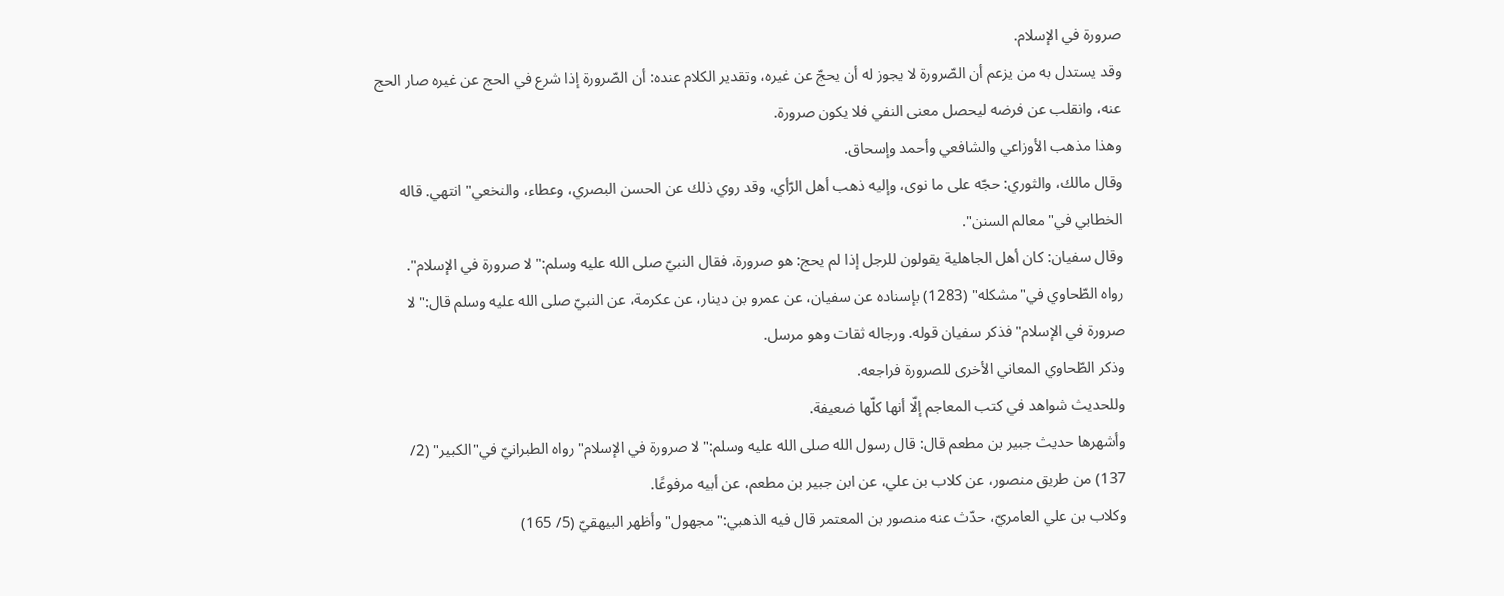صرورة في الإسلام.
وقد يستدل به من يزعم أن الصّرورة لا يجوز له أن يحجّ عن غيره، وتقدير الكلام عنده: أن الصّرورة إذا شرع في الحج عن غيره صار الحج عنه، وانقلب عن فرضه ليحصل معنى النفي فلا يكون صرورة.
وهذا مذهب الأوزاعي والشافعي وأحمد وإسحاق.
وقال مالك، والثوري: حجّه على ما نوى، وإليه ذهب أهل الرّأي، وقد روي ذلك عن الحسن البصري، وعطاء، والنخعي" انتهي. قاله الخطابي في"معالم السنن".
وقال سفيان: كان أهل الجاهلية يقولون للرجل إذا لم يحج: هو صرورة، فقال النبيّ صلى الله عليه وسلم:"لا صرورة في الإسلام".
رواه الطّحاوي في"مشكله" (1283) بإسناده عن سفيان، عن عمرو بن دينار، عن عكرمة، عن النبيّ صلى الله عليه وسلم قال:"لا صرورة في الإسلام" فذكر سفيان قوله. ورجاله ثقات وهو مرسل.
وذكر الطّحاوي المعاني الأخرى للصرورة فراجعه.
وللحديث شواهد في كتب المعاجم إلّا أنها كلّها ضعيفة.
وأشهرها حديث جبير بن مطعم قال: قال رسول الله صلى الله عليه وسلم:"لا صرورة في الإسلام" رواه الطبرانيّ في"الكبير" (2/ 137) من طريق منصور، عن كلاب بن علي، عن ابن جبير بن مطعم، عن أبيه مرفوعًا.
وكلاب بن علي العامريّ، حدّث عنه منصور بن المعتمر قال فيه الذهبي:"مجهول" وأظهر البيهقيّ (5/ 165)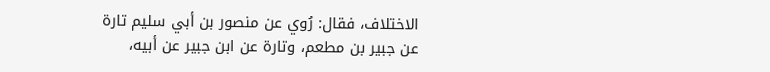الاختلاف، فقال: رُوي عن منصور بن أبي سليم تارة عن جبير بن مطعم، وتارة عن ابن جبير عن أبيه،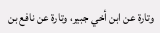وتارة عن ابن أخي جبير، وتارة عن نافع بن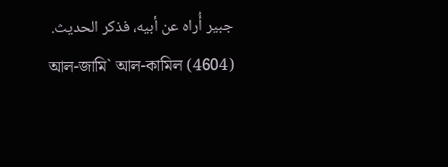جبير أُراه عن أبيه، فذكر الحديث.
আল-জামি` আল-কামিল (4604)